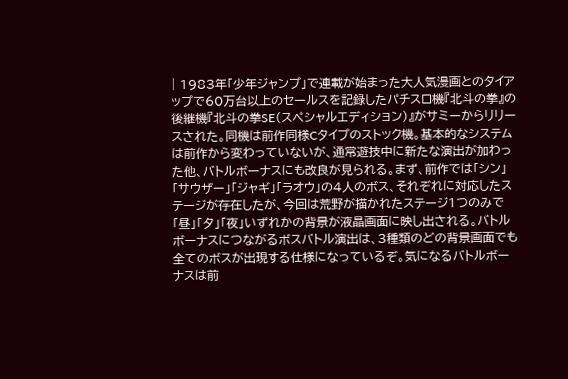| 1983年「少年ジャンプ」で連載が始まった大人気漫画とのタイアップで60万台以上のセールスを記録したパチスロ機『北斗の拳』の後継機『北斗の拳SE(スペシャルエディション)』がサミーからリリースされた。同機は前作同様Cタイプのストック機。基本的なシステムは前作から変わっていないが、通常遊技中に新たな演出が加わった他、バトルボーナスにも改良が見られる。まず、前作では「シン」「サウザー」「ジャギ」「ラオウ」の4人のボス、それぞれに対応したステージが存在したが、今回は荒野が描かれたステージ1つのみで「昼」「夕」「夜」いずれかの背景が液晶画面に映し出される。バトルボーナスにつながるボスバトル演出は、3種類のどの背景画面でも全てのボスが出現する仕様になっているぞ。気になるバトルボーナスは前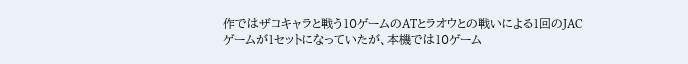作ではザコキャラと戦う10ゲームのATとラオウとの戦いによる1回のJACゲームが1セットになっていたが、本機では10ゲーム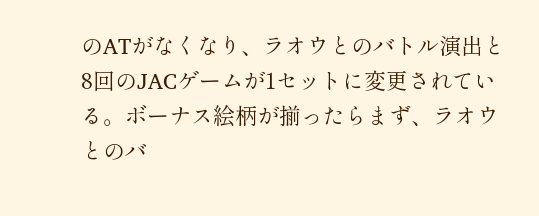のATがなくなり、ラオウとのバトル演出と8回のJACゲームが1セットに変更されている。ボーナス絵柄が揃ったらまず、ラオウとのバ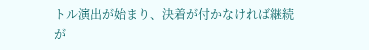トル演出が始まり、決着が付かなければ継続が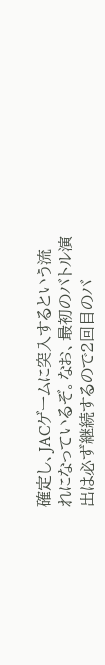確定し、JACゲームに突入するという流れになっているぞ。なお、最初のバトル演出は必ず継続するので2回目のバ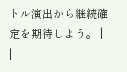トル演出から継続確定を期待しよう。 |
|